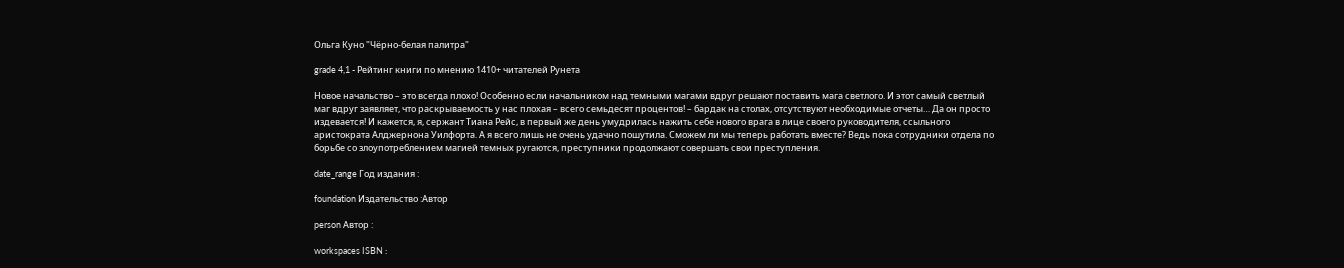Ольга Куно "Чёрно-белая палитра"

grade 4,1 - Рейтинг книги по мнению 1410+ читателей Рунета

Новое начальство – это всегда плохо! Особенно если начальником над темными магами вдруг решают поставить мага светлого. И этот самый светлый маг вдруг заявляет, что раскрываемость у нас плохая – всего семьдесят процентов! – бардак на столах, отсутствуют необходимые отчеты… Да он просто издевается! И кажется, я, сержант Тиана Рейс, в первый же день умудрилась нажить себе нового врага в лице своего руководителя, ссыльного аристократа Алджернона Уилфорта. А я всего лишь не очень удачно пошутила. Сможем ли мы теперь работать вместе? Ведь пока сотрудники отдела по борьбе со злоупотреблением магией темных ругаются, преступники продолжают совершать свои преступления.

date_range Год издания :

foundation Издательство :Автор

person Автор :

workspaces ISBN :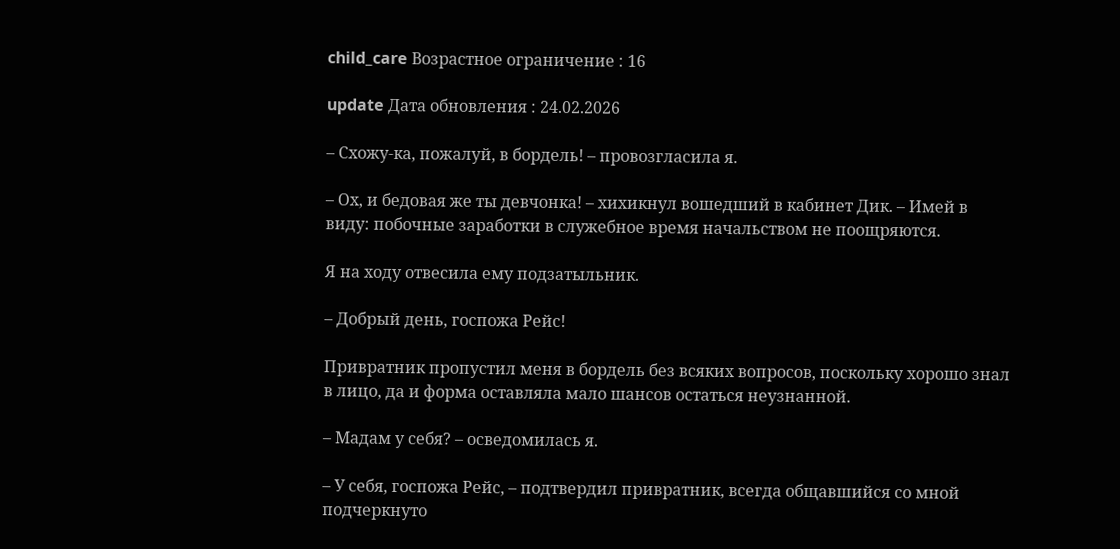child_care Возрастное ограничение : 16

update Дата обновления : 24.02.2026

– Схожу-ка, пожалуй, в бордель! – провозгласила я.

– Ох, и бедовая же ты девчонка! – хихикнул вошедший в кабинет Дик. – Имей в виду: побочные заработки в служебное время начальством не поощряются.

Я на ходу отвесила ему подзатыльник.

– Добрый день, госпожа Рейс!

Привратник пропустил меня в бордель без всяких вопросов, поскольку хорошо знал в лицо, да и форма оставляла мало шансов остаться неузнанной.

– Мадам у себя? – осведомилась я.

– У себя, госпожа Рейс, – подтвердил привратник, всегда общавшийся со мной подчеркнуто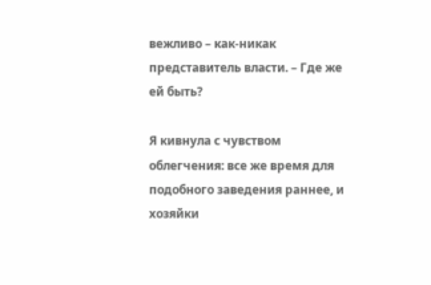вежливо – как-никак представитель власти. – Где же ей быть?

Я кивнула с чувством облегчения: все же время для подобного заведения раннее, и хозяйки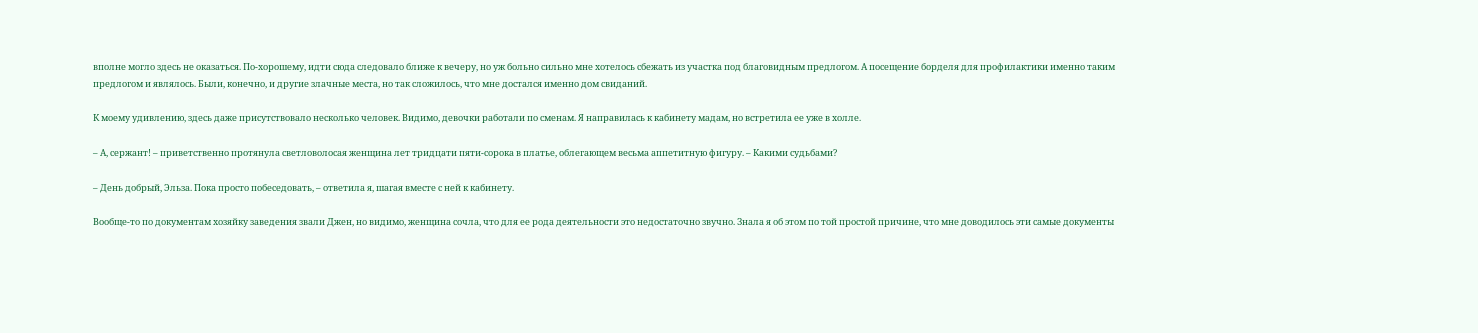вполне могло здесь не оказаться. По-хорошему, идти сюда следовало ближе к вечеру, но уж больно сильно мне хотелось сбежать из участка под благовидным предлогом. А посещение борделя для профилактики именно таким предлогом и являлось. Были, конечно, и другие злачные места, но так сложилось, что мне достался именно дом свиданий.

К моему удивлению, здесь даже присутствовало несколько человек. Видимо, девочки работали по сменам. Я направилась к кабинету мадам, но встретила ее уже в холле.

– А, сержант! – приветственно протянула светловолосая женщина лет тридцати пяти-сорока в платье, облегающем весьма аппетитную фигуру. – Какими судьбами?

– День добрый, Эльза. Пока просто побеседовать, – ответила я, шагая вместе с ней к кабинету.

Вообще-то по документам хозяйку заведения звали Джен, но видимо, женщина сочла, что для ее рода деятельности это недостаточно звучно. Знала я об этом по той простой причине, что мне доводилось эти самые документы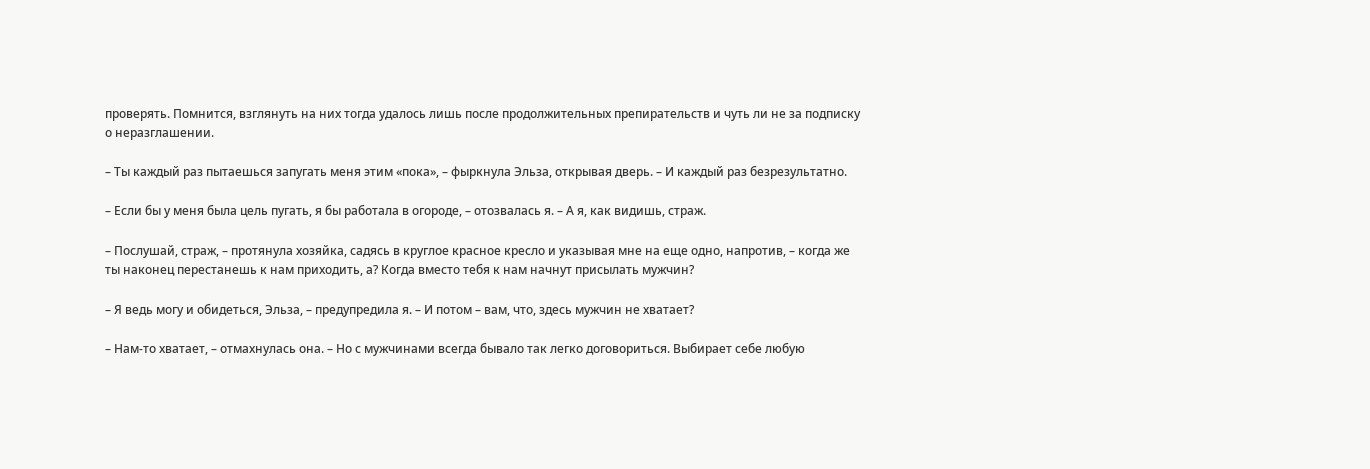проверять. Помнится, взглянуть на них тогда удалось лишь после продолжительных препирательств и чуть ли не за подписку о неразглашении.

– Ты каждый раз пытаешься запугать меня этим «пока», – фыркнула Эльза, открывая дверь. – И каждый раз безрезультатно.

– Если бы у меня была цель пугать, я бы работала в огороде, – отозвалась я. – А я, как видишь, страж.

– Послушай, страж, – протянула хозяйка, садясь в круглое красное кресло и указывая мне на еще одно, напротив, – когда же ты наконец перестанешь к нам приходить, а? Когда вместо тебя к нам начнут присылать мужчин?

– Я ведь могу и обидеться, Эльза, – предупредила я. – И потом – вам, что, здесь мужчин не хватает?

– Нам-то хватает, – отмахнулась она. – Но с мужчинами всегда бывало так легко договориться. Выбирает себе любую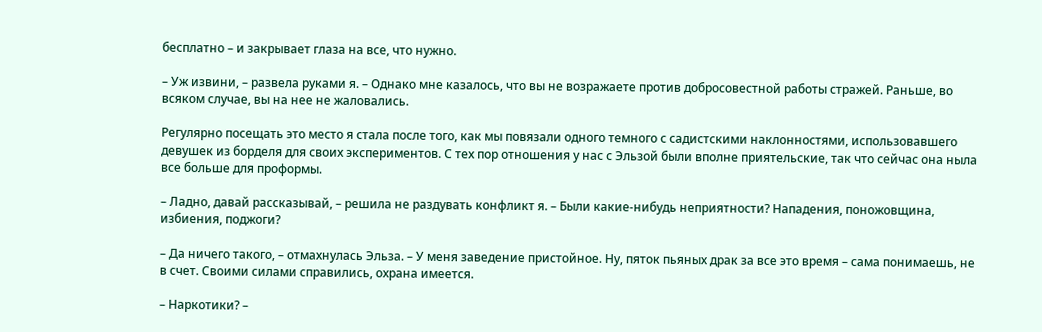бесплатно – и закрывает глаза на все, что нужно.

– Уж извини, – развела руками я. – Однако мне казалось, что вы не возражаете против добросовестной работы стражей. Раньше, во всяком случае, вы на нее не жаловались.

Регулярно посещать это место я стала после того, как мы повязали одного темного с садистскими наклонностями, использовавшего девушек из борделя для своих экспериментов. С тех пор отношения у нас с Эльзой были вполне приятельские, так что сейчас она ныла все больше для проформы.

– Ладно, давай рассказывай, – решила не раздувать конфликт я. – Были какие-нибудь неприятности? Нападения, поножовщина, избиения, поджоги?

– Да ничего такого, – отмахнулась Эльза. – У меня заведение пристойное. Ну, пяток пьяных драк за все это время – сама понимаешь, не в счет. Своими силами справились, охрана имеется.

– Наркотики? –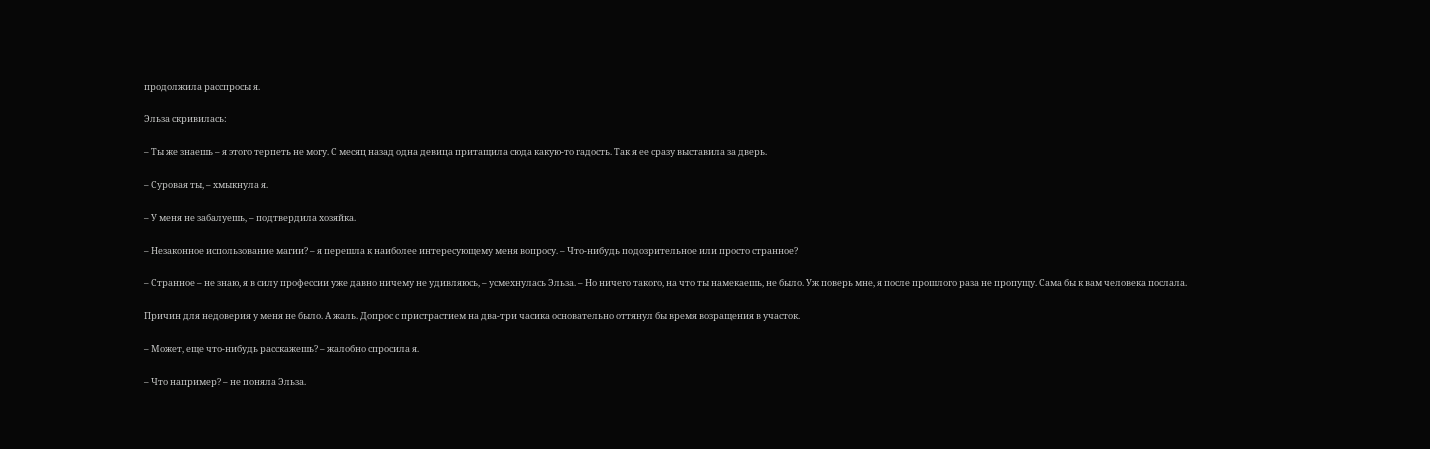продолжила расспросы я.

Эльза скривилась:

– Ты же знаешь – я этого терпеть не могу. С месяц назад одна девица притащила сюда какую-то гадость. Так я ее сразу выставила за дверь.

– Суровая ты, – хмыкнула я.

– У меня не забалуешь, – подтвердила хозяйка.

– Незаконное использование магии? – я перешла к наиболее интересующему меня вопросу. – Что-нибудь подозрительное или просто странное?

– Странное – не знаю, я в силу профессии уже давно ничему не удивляюсь, – усмехнулась Эльза. – Но ничего такого, на что ты намекаешь, не было. Уж поверь мне, я после прошлого раза не пропущу. Сама бы к вам человека послала.

Причин для недоверия у меня не было. А жаль. Допрос с пристрастием на два-три часика основательно оттянул бы время возращения в участок.

– Может, еще что-нибудь расскажешь? – жалобно спросила я.

– Что например? – не поняла Эльза.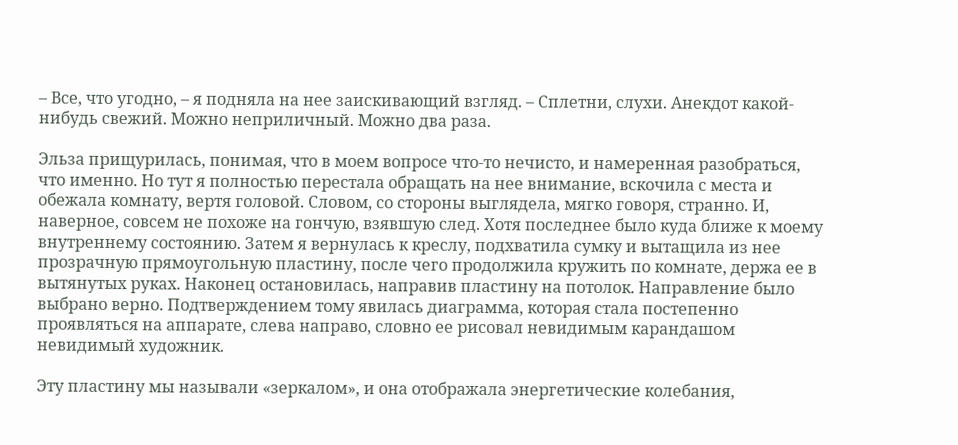– Все, что угодно, – я подняла на нее заискивающий взгляд. – Сплетни, слухи. Анекдот какой-нибудь свежий. Можно неприличный. Можно два раза.

Эльза прищурилась, понимая, что в моем вопросе что-то нечисто, и намеренная разобраться, что именно. Но тут я полностью перестала обращать на нее внимание, вскочила с места и обежала комнату, вертя головой. Словом, со стороны выглядела, мягко говоря, странно. И, наверное, совсем не похоже на гончую, взявшую след. Хотя последнее было куда ближе к моему внутреннему состоянию. Затем я вернулась к креслу, подхватила сумку и вытащила из нее прозрачную прямоугольную пластину, после чего продолжила кружить по комнате, держа ее в вытянутых руках. Наконец остановилась, направив пластину на потолок. Направление было выбрано верно. Подтверждением тому явилась диаграмма, которая стала постепенно проявляться на аппарате, слева направо, словно ее рисовал невидимым карандашом невидимый художник.

Эту пластину мы называли «зеркалом», и она отображала энергетические колебания,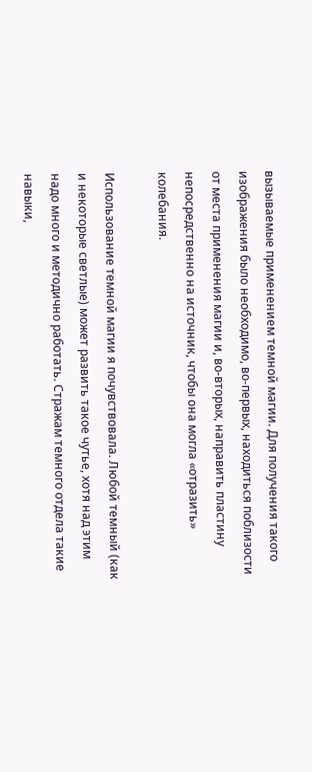вызываемые применением темной магии. Для получения такого изображения было необходимо, во-первых, находиться поблизости от места применения магии и, во-вторых, направить пластину непосредственно на источник, чтобы она могла «отразить» колебания.

Использование темной магии я почувствовала. Любой темный (как и некоторые светлые) может развить такое чутье, хотя над этим надо много и методично работать. Стражам темного отдела такие навыки,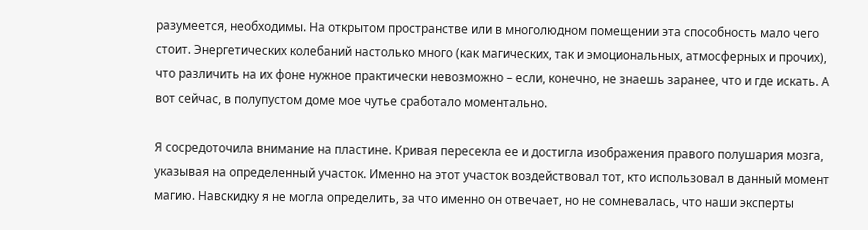разумеется, необходимы. На открытом пространстве или в многолюдном помещении эта способность мало чего стоит. Энергетических колебаний настолько много (как магических, так и эмоциональных, атмосферных и прочих), что различить на их фоне нужное практически невозможно – если, конечно, не знаешь заранее, что и где искать. А вот сейчас, в полупустом доме мое чутье сработало моментально.

Я сосредоточила внимание на пластине. Кривая пересекла ее и достигла изображения правого полушария мозга, указывая на определенный участок. Именно на этот участок воздействовал тот, кто использовал в данный момент магию. Навскидку я не могла определить, за что именно он отвечает, но не сомневалась, что наши эксперты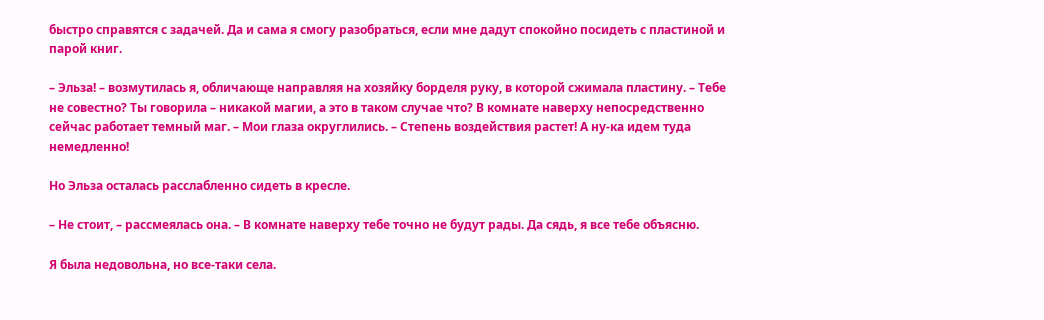быстро справятся с задачей. Да и сама я смогу разобраться, если мне дадут спокойно посидеть с пластиной и парой книг.

– Эльза! – возмутилась я, обличающе направляя на хозяйку борделя руку, в которой сжимала пластину. – Тебе не совестно? Ты говорила – никакой магии, а это в таком случае что? В комнате наверху непосредственно сейчас работает темный маг. – Мои глаза округлились. – Степень воздействия растет! А ну-ка идем туда немедленно!

Но Эльза осталась расслабленно сидеть в кресле.

– Не стоит, – рассмеялась она. – В комнате наверху тебе точно не будут рады. Да сядь, я все тебе объясню.

Я была недовольна, но все-таки села.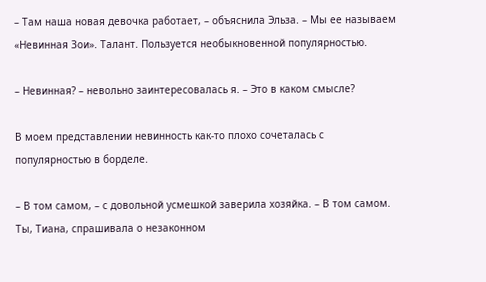– Там наша новая девочка работает, – объяснила Эльза. – Мы ее называем «Невинная Зои». Талант. Пользуется необыкновенной популярностью.

– Невинная? – невольно заинтересовалась я. – Это в каком смысле?

В моем представлении невинность как-то плохо сочеталась с популярностью в борделе.

– В том самом, – с довольной усмешкой заверила хозяйка. – В том самом. Ты, Тиана, спрашивала о незаконном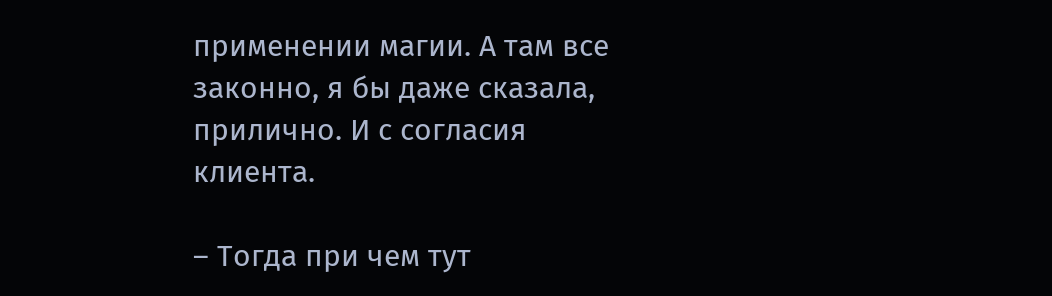применении магии. А там все законно, я бы даже сказала, прилично. И с согласия клиента.

– Тогда при чем тут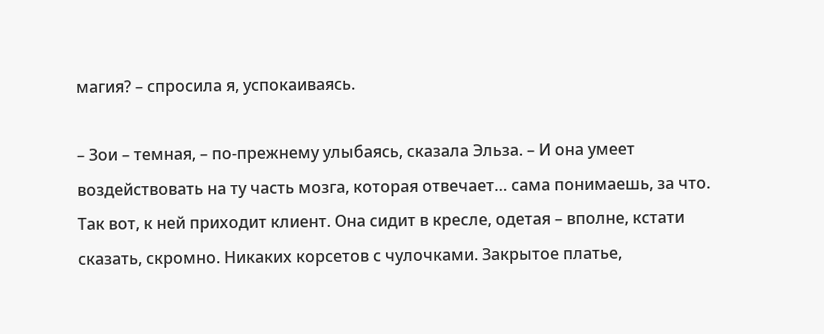магия? – спросила я, успокаиваясь.

– Зои – темная, – по-прежнему улыбаясь, сказала Эльза. – И она умеет воздействовать на ту часть мозга, которая отвечает… сама понимаешь, за что. Так вот, к ней приходит клиент. Она сидит в кресле, одетая – вполне, кстати сказать, скромно. Никаких корсетов с чулочками. Закрытое платье,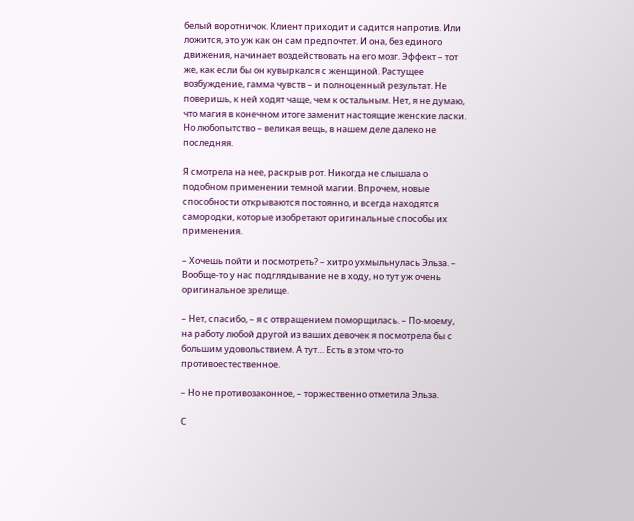белый воротничок. Клиент приходит и садится напротив. Или ложится, это уж как он сам предпочтет. И она, без единого движения, начинает воздействовать на его мозг. Эффект – тот же, как если бы он кувыркался с женщиной. Растущее возбуждение, гамма чувств – и полноценный результат. Не поверишь, к ней ходят чаще, чем к остальным. Нет, я не думаю, что магия в конечном итоге заменит настоящие женские ласки. Но любопытство – великая вещь, в нашем деле далеко не последняя.

Я смотрела на нее, раскрыв рот. Никогда не слышала о подобном применении темной магии. Впрочем, новые способности открываются постоянно, и всегда находятся самородки, которые изобретают оригинальные способы их применения.

– Хочешь пойти и посмотреть? – хитро ухмыльнулась Эльза. – Вообще-то у нас подглядывание не в ходу, но тут уж очень оригинальное зрелище.

– Нет, спасибо, – я с отвращением поморщилась. – По-моему, на работу любой другой из ваших девочек я посмотрела бы с большим удовольствием. А тут… Есть в этом что-то противоестественное.

– Но не противозаконное, – торжественно отметила Эльза.

С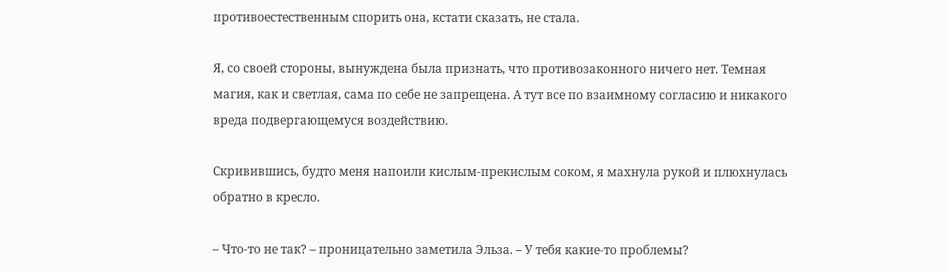противоестественным спорить она, кстати сказать, не стала.

Я, со своей стороны, вынуждена была признать, что противозаконного ничего нет. Темная магия, как и светлая, сама по себе не запрещена. А тут все по взаимному согласию и никакого вреда подвергающемуся воздействию.

Скривившись, будто меня напоили кислым-прекислым соком, я махнула рукой и плюхнулась обратно в кресло.

– Что-то не так? – проницательно заметила Эльза. – У тебя какие-то проблемы?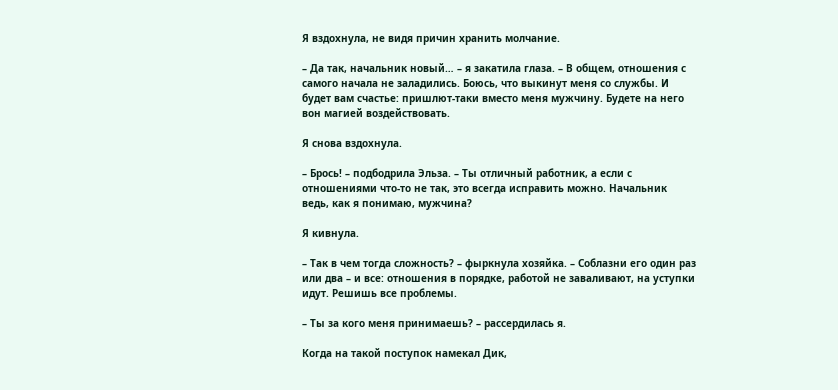Я вздохнула, не видя причин хранить молчание.

– Да так, начальник новый… – я закатила глаза. – В общем, отношения с самого начала не заладились. Боюсь, что выкинут меня со службы. И будет вам счастье: пришлют-таки вместо меня мужчину. Будете на него вон магией воздействовать.

Я снова вздохнула.

– Брось! – подбодрила Эльза. – Ты отличный работник, а если с отношениями что-то не так, это всегда исправить можно. Начальник ведь, как я понимаю, мужчина?

Я кивнула.

– Так в чем тогда сложность? – фыркнула хозяйка. – Соблазни его один раз или два – и все: отношения в порядке, работой не заваливают, на уступки идут. Решишь все проблемы.

– Ты за кого меня принимаешь? – рассердилась я.

Когда на такой поступок намекал Дик,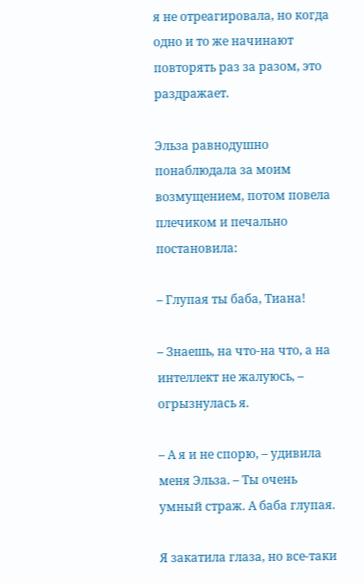я не отреагировала, но когда одно и то же начинают повторять раз за разом, это раздражает.

Эльза равнодушно понаблюдала за моим возмущением, потом повела плечиком и печально постановила:

– Глупая ты баба, Тиана!

– Знаешь, на что-на что, а на интеллект не жалуюсь, – огрызнулась я.

– А я и не спорю, – удивила меня Эльза. – Ты очень умный страж. А баба глупая.

Я закатила глаза, но все-таки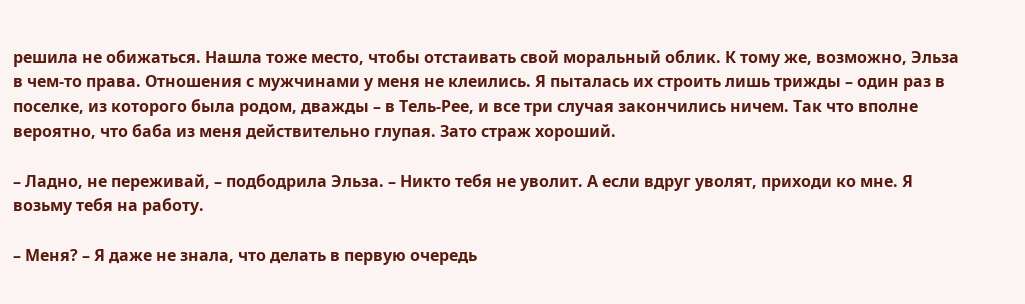решила не обижаться. Нашла тоже место, чтобы отстаивать свой моральный облик. К тому же, возможно, Эльза в чем-то права. Отношения с мужчинами у меня не клеились. Я пыталась их строить лишь трижды – один раз в поселке, из которого была родом, дважды – в Тель-Рее, и все три случая закончились ничем. Так что вполне вероятно, что баба из меня действительно глупая. Зато страж хороший.

– Ладно, не переживай, – подбодрила Эльза. – Никто тебя не уволит. А если вдруг уволят, приходи ко мне. Я возьму тебя на работу.

– Меня? – Я даже не знала, что делать в первую очередь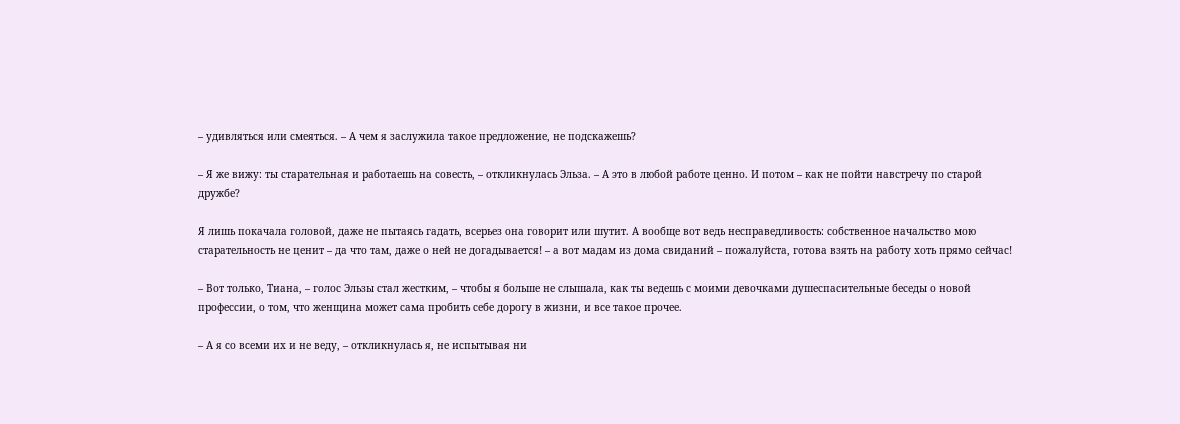– удивляться или смеяться. – А чем я заслужила такое предложение, не подскажешь?

– Я же вижу: ты старательная и работаешь на совесть, – откликнулась Эльза. – А это в любой работе ценно. И потом – как не пойти навстречу по старой дружбе?

Я лишь покачала головой, даже не пытаясь гадать, всерьез она говорит или шутит. А вообще вот ведь несправедливость: собственное начальство мою старательность не ценит – да что там, даже о ней не догадывается! – а вот мадам из дома свиданий – пожалуйста, готова взять на работу хоть прямо сейчас!

– Вот только, Тиана, – голос Эльзы стал жестким, – чтобы я больше не слышала, как ты ведешь с моими девочками душеспасительные беседы о новой профессии, о том, что женщина может сама пробить себе дорогу в жизни, и все такое прочее.

– А я со всеми их и не веду, – откликнулась я, не испытывая ни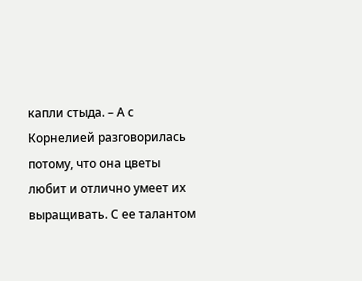капли стыда. – А с Корнелией разговорилась потому, что она цветы любит и отлично умеет их выращивать. С ее талантом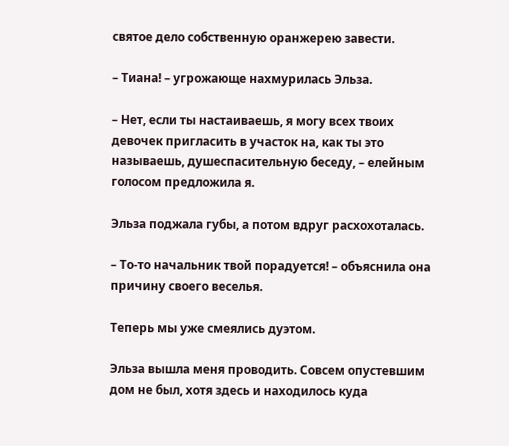святое дело собственную оранжерею завести.

– Тиана! – угрожающе нахмурилась Эльза.

– Нет, если ты настаиваешь, я могу всех твоих девочек пригласить в участок на, как ты это называешь, душеспасительную беседу, – елейным голосом предложила я.

Эльза поджала губы, а потом вдруг расхохоталась.

– То-то начальник твой порадуется! – объяснила она причину своего веселья.

Теперь мы уже смеялись дуэтом.

Эльза вышла меня проводить. Совсем опустевшим дом не был, хотя здесь и находилось куда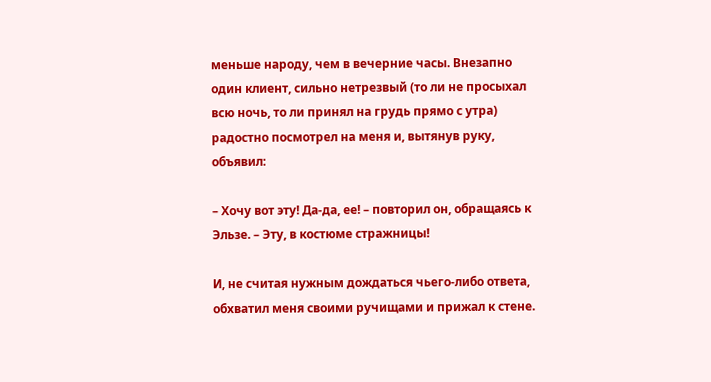меньше народу, чем в вечерние часы. Внезапно один клиент, сильно нетрезвый (то ли не просыхал всю ночь, то ли принял на грудь прямо с утра) радостно посмотрел на меня и, вытянув руку, объявил:

– Хочу вот эту! Да-да, ее! – повторил он, обращаясь к Эльзе. – Эту, в костюме стражницы!

И, не считая нужным дождаться чьего-либо ответа, обхватил меня своими ручищами и прижал к стене.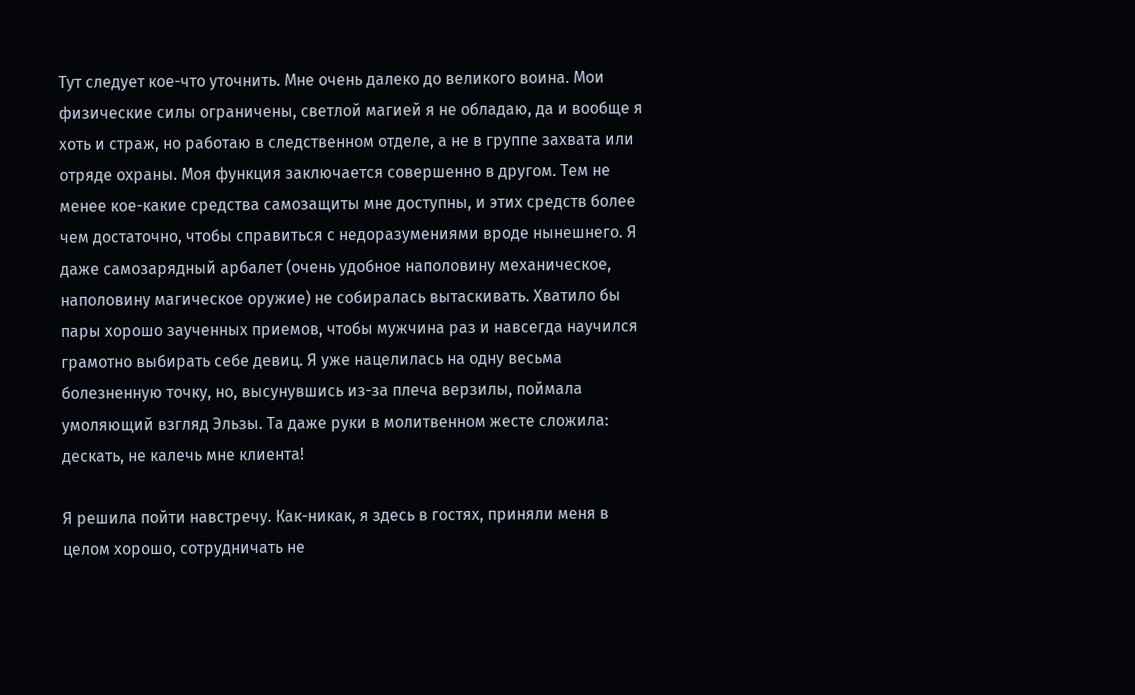Тут следует кое-что уточнить. Мне очень далеко до великого воина. Мои физические силы ограничены, светлой магией я не обладаю, да и вообще я хоть и страж, но работаю в следственном отделе, а не в группе захвата или отряде охраны. Моя функция заключается совершенно в другом. Тем не менее кое-какие средства самозащиты мне доступны, и этих средств более чем достаточно, чтобы справиться с недоразумениями вроде нынешнего. Я даже самозарядный арбалет (очень удобное наполовину механическое, наполовину магическое оружие) не собиралась вытаскивать. Хватило бы пары хорошо заученных приемов, чтобы мужчина раз и навсегда научился грамотно выбирать себе девиц. Я уже нацелилась на одну весьма болезненную точку, но, высунувшись из-за плеча верзилы, поймала умоляющий взгляд Эльзы. Та даже руки в молитвенном жесте сложила: дескать, не калечь мне клиента!

Я решила пойти навстречу. Как-никак, я здесь в гостях, приняли меня в целом хорошо, сотрудничать не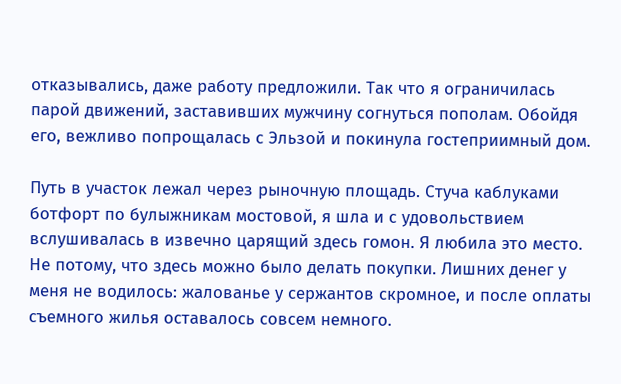отказывались, даже работу предложили. Так что я ограничилась парой движений, заставивших мужчину согнуться пополам. Обойдя его, вежливо попрощалась с Эльзой и покинула гостеприимный дом.

Путь в участок лежал через рыночную площадь. Стуча каблуками ботфорт по булыжникам мостовой, я шла и с удовольствием вслушивалась в извечно царящий здесь гомон. Я любила это место. Не потому, что здесь можно было делать покупки. Лишних денег у меня не водилось: жалованье у сержантов скромное, и после оплаты съемного жилья оставалось совсем немного.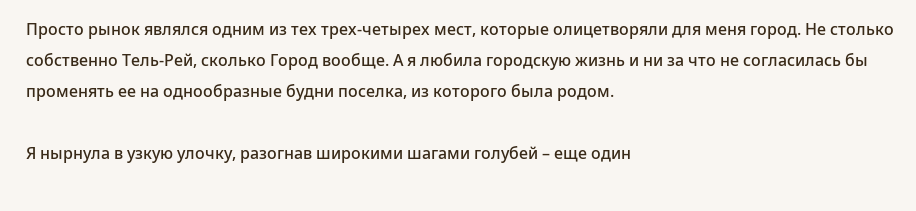Просто рынок являлся одним из тех трех-четырех мест, которые олицетворяли для меня город. Не столько собственно Тель-Рей, сколько Город вообще. А я любила городскую жизнь и ни за что не согласилась бы променять ее на однообразные будни поселка, из которого была родом.

Я нырнула в узкую улочку, разогнав широкими шагами голубей – еще один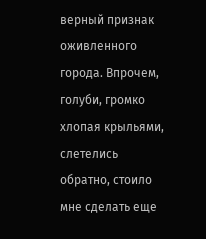верный признак оживленного города. Впрочем, голуби, громко хлопая крыльями, слетелись обратно, стоило мне сделать еще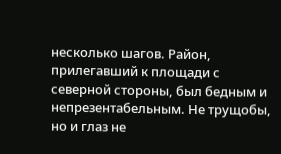несколько шагов. Район, прилегавший к площади с северной стороны, был бедным и непрезентабельным. Не трущобы, но и глаз не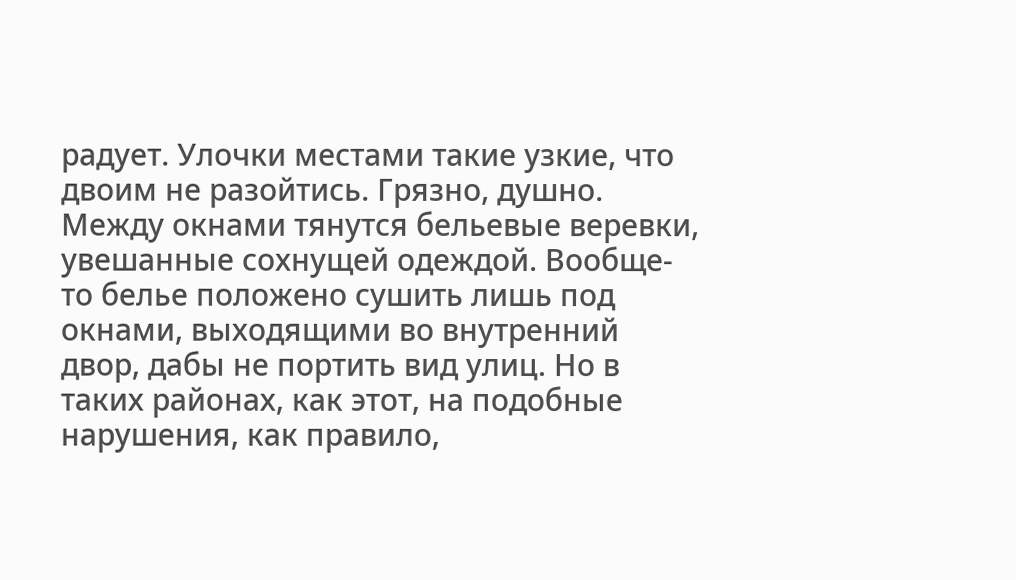радует. Улочки местами такие узкие, что двоим не разойтись. Грязно, душно. Между окнами тянутся бельевые веревки, увешанные сохнущей одеждой. Вообще-то белье положено сушить лишь под окнами, выходящими во внутренний двор, дабы не портить вид улиц. Но в таких районах, как этот, на подобные нарушения, как правило,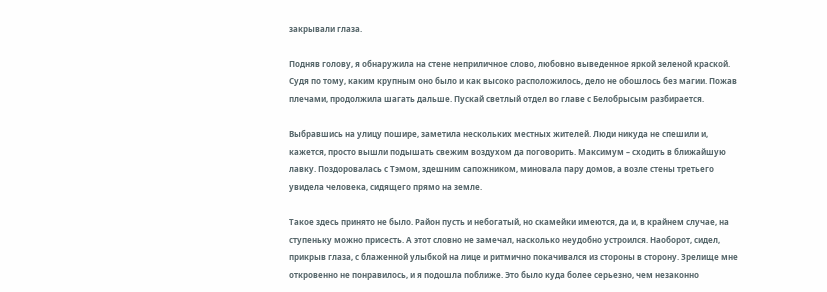закрывали глаза.

Подняв голову, я обнаружила на стене неприличное слово, любовно выведенное яркой зеленой краской. Судя по тому, каким крупным оно было и как высоко расположилось, дело не обошлось без магии. Пожав плечами, продолжила шагать дальше. Пускай светлый отдел во главе с Белобрысым разбирается.

Выбравшись на улицу пошире, заметила нескольких местных жителей. Люди никуда не спешили и, кажется, просто вышли подышать свежим воздухом да поговорить. Максимум – сходить в ближайшую лавку. Поздоровалась с Тэмом, здешним сапожником, миновала пару домов, а возле стены третьего увидела человека, сидящего прямо на земле.

Такое здесь принято не было. Район пусть и небогатый, но скамейки имеются, да и, в крайнем случае, на ступеньку можно присесть. А этот словно не замечал, насколько неудобно устроился. Наоборот, сидел, прикрыв глаза, с блаженной улыбкой на лице и ритмично покачивался из стороны в сторону. Зрелище мне откровенно не понравилось, и я подошла поближе. Это было куда более серьезно, чем незаконно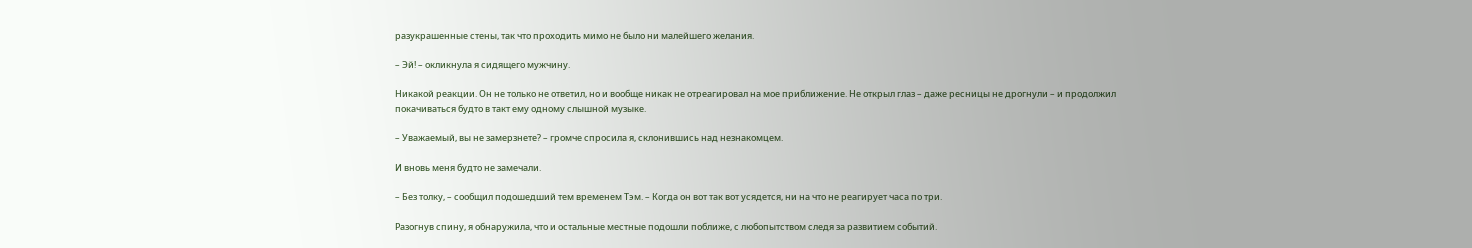разукрашенные стены, так что проходить мимо не было ни малейшего желания.

– Эй! – окликнула я сидящего мужчину.

Никакой реакции. Он не только не ответил, но и вообще никак не отреагировал на мое приближение. Не открыл глаз – даже ресницы не дрогнули – и продолжил покачиваться будто в такт ему одному слышной музыке.

– Уважаемый, вы не замерзнете? – громче спросила я, склонившись над незнакомцем.

И вновь меня будто не замечали.

– Без толку, – сообщил подошедший тем временем Тэм. – Когда он вот так вот усядется, ни на что не реагирует часа по три.

Разогнув спину, я обнаружила, что и остальные местные подошли поближе, с любопытством следя за развитием событий.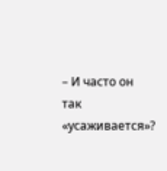– И часто он так «усаживается»?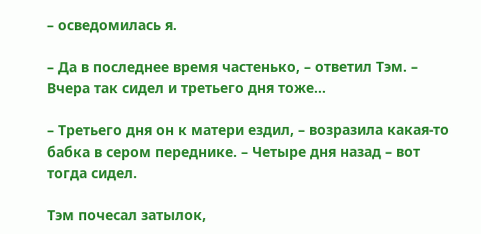– осведомилась я.

– Да в последнее время частенько, – ответил Тэм. – Вчера так сидел и третьего дня тоже…

– Третьего дня он к матери ездил, – возразила какая-то бабка в сером переднике. – Четыре дня назад – вот тогда сидел.

Тэм почесал затылок,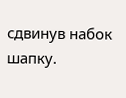сдвинув набок шапку.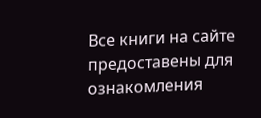Все книги на сайте предоставены для ознакомления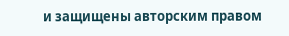и защищены авторским правом